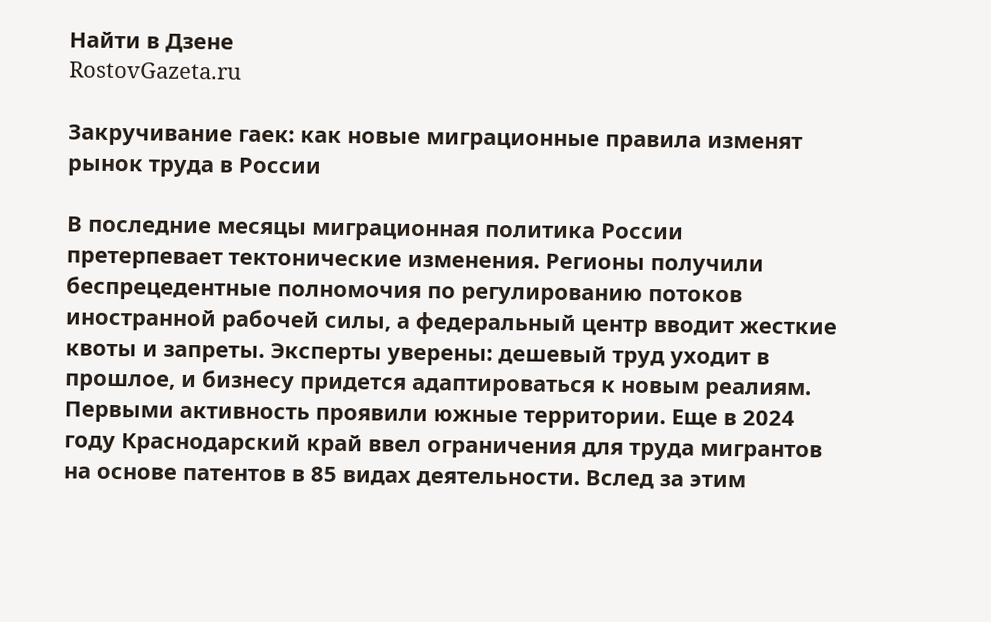Найти в Дзене
RostovGazeta.ru

Закручивание гаек: как новые миграционные правила изменят рынок труда в России

В последние месяцы миграционная политика России претерпевает тектонические изменения. Регионы получили беспрецедентные полномочия по регулированию потоков иностранной рабочей силы, а федеральный центр вводит жесткие квоты и запреты. Эксперты уверены: дешевый труд уходит в прошлое, и бизнесу придется адаптироваться к новым реалиям. Первыми активность проявили южные территории. Еще в 2024 году Краснодарский край ввел ограничения для труда мигрантов на основе патентов в 85 видах деятельности. Вслед за этим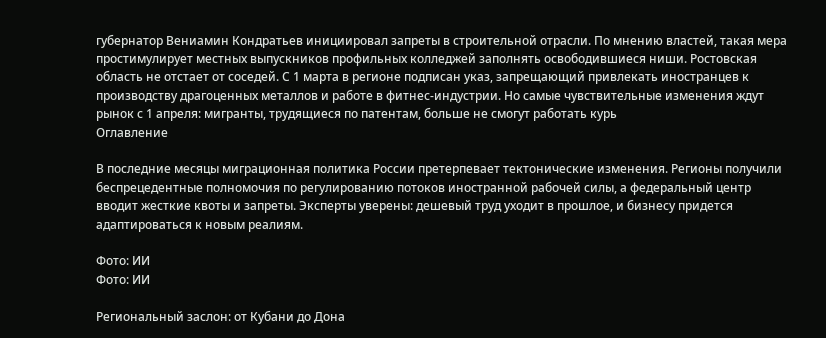губернатор Вениамин Кондратьев инициировал запреты в строительной отрасли. По мнению властей, такая мера простимулирует местных выпускников профильных колледжей заполнять освободившиеся ниши. Ростовская область не отстает от соседей. С 1 марта в регионе подписан указ, запрещающий привлекать иностранцев к производству драгоценных металлов и работе в фитнес-индустрии. Но самые чувствительные изменения ждут рынок с 1 апреля: мигранты, трудящиеся по патентам, больше не смогут работать курь
Оглавление

В последние месяцы миграционная политика России претерпевает тектонические изменения. Регионы получили беспрецедентные полномочия по регулированию потоков иностранной рабочей силы, а федеральный центр вводит жесткие квоты и запреты. Эксперты уверены: дешевый труд уходит в прошлое, и бизнесу придется адаптироваться к новым реалиям.

Фото: ИИ
Фото: ИИ

Региональный заслон: от Кубани до Дона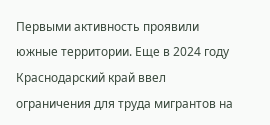Первыми активность проявили южные территории. Еще в 2024 году Краснодарский край ввел ограничения для труда мигрантов на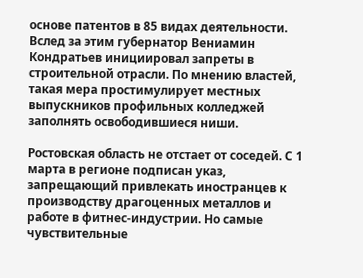основе патентов в 85 видах деятельности. Вслед за этим губернатор Вениамин Кондратьев инициировал запреты в строительной отрасли. По мнению властей, такая мера простимулирует местных выпускников профильных колледжей заполнять освободившиеся ниши.

Ростовская область не отстает от соседей. С 1 марта в регионе подписан указ, запрещающий привлекать иностранцев к производству драгоценных металлов и работе в фитнес-индустрии. Но самые чувствительные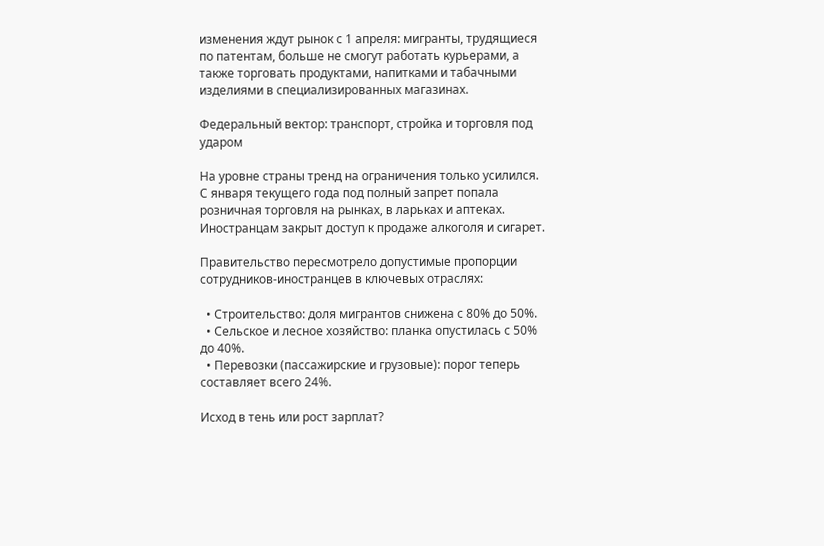изменения ждут рынок с 1 апреля: мигранты, трудящиеся по патентам, больше не смогут работать курьерами, а также торговать продуктами, напитками и табачными изделиями в специализированных магазинах.

Федеральный вектор: транспорт, стройка и торговля под ударом

На уровне страны тренд на ограничения только усилился. С января текущего года под полный запрет попала розничная торговля на рынках, в ларьках и аптеках. Иностранцам закрыт доступ к продаже алкоголя и сигарет.

Правительство пересмотрело допустимые пропорции сотрудников-иностранцев в ключевых отраслях:

  • Строительство: доля мигрантов снижена с 80% до 50%.
  • Сельское и лесное хозяйство: планка опустилась с 50% до 40%.
  • Перевозки (пассажирские и грузовые): порог теперь составляет всего 24%.

Исход в тень или рост зарплат?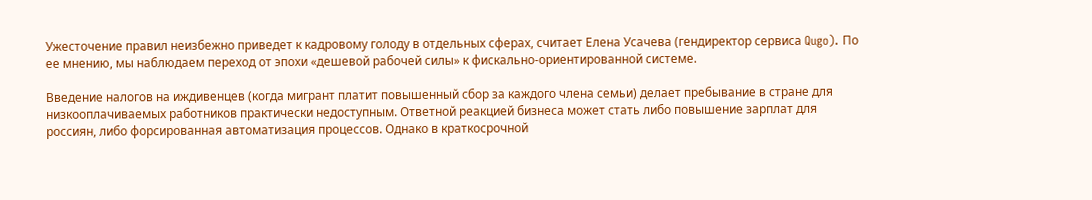Ужесточение правил неизбежно приведет к кадровому голоду в отдельных сферах, считает Елена Усачева (гендиректор сервиса Qugo). По ее мнению, мы наблюдаем переход от эпохи «дешевой рабочей силы» к фискально-ориентированной системе.

Введение налогов на иждивенцев (когда мигрант платит повышенный сбор за каждого члена семьи) делает пребывание в стране для низкооплачиваемых работников практически недоступным. Ответной реакцией бизнеса может стать либо повышение зарплат для россиян, либо форсированная автоматизация процессов. Однако в краткосрочной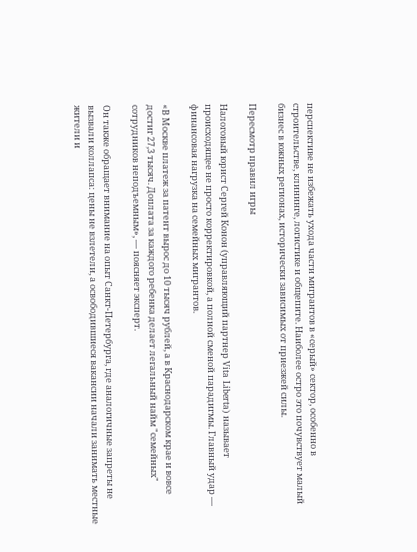перспективе не избежать ухода части мигрантов в «серый» сектор, особенно в строительстве, клининге, логистике и общепите. Наиболее остро это почувствует малый бизнес в южных регионах, исторически зависимых от приезжей силы.

Пересмотр правил игры

Налоговый юрист Сергей Конон (управляющий партнер Vita Liberta) называет происходящее не просто корректировкой, а полной сменой парадигмы. Главный удар — финансовая нагрузка на семейных мигрантов.

«В Москве платеж за патент вырос до 10 тысяч рублей, а в Краснодарском крае и вовсе достиг 27,3 тысяч. Доплата за каждого ребенка делает легальный найм "семейных" сотрудников неподъемным», — поясняет эксперт.

Он также обращает внимание на опыт Санкт-Петербурга, где аналогичные запреты не вызвали коллапса: цены не взлетели, а освободившиеся вакансии начали занимать местные жители и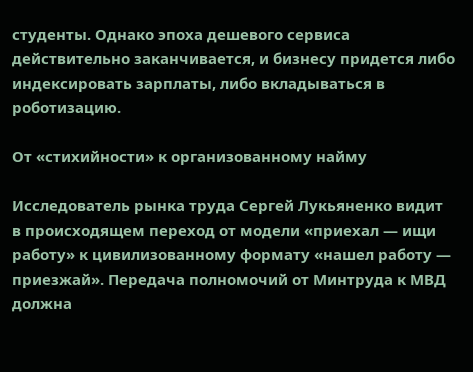студенты. Однако эпоха дешевого сервиса действительно заканчивается, и бизнесу придется либо индексировать зарплаты, либо вкладываться в роботизацию.

От «стихийности» к организованному найму

Исследователь рынка труда Сергей Лукьяненко видит в происходящем переход от модели «приехал — ищи работу» к цивилизованному формату «нашел работу — приезжай». Передача полномочий от Минтруда к МВД должна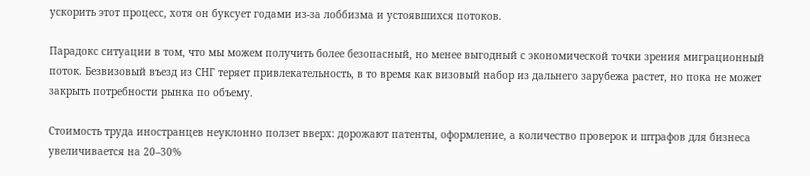ускорить этот процесс, хотя он буксует годами из-за лоббизма и устоявшихся потоков.

Парадокс ситуации в том, что мы можем получить более безопасный, но менее выгодный с экономической точки зрения миграционный поток. Безвизовый въезд из СНГ теряет привлекательность, в то время как визовый набор из дальнего зарубежа растет, но пока не может закрыть потребности рынка по объему.

Стоимость труда иностранцев неуклонно ползет вверх: дорожают патенты, оформление, а количество проверок и штрафов для бизнеса увеличивается на 20–30%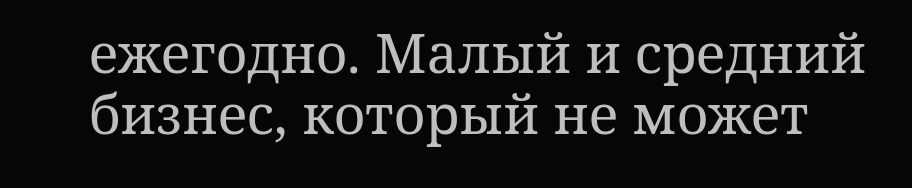ежегодно. Малый и средний бизнес, который не может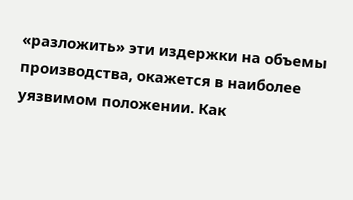«разложить» эти издержки на объемы производства, окажется в наиболее уязвимом положении. Как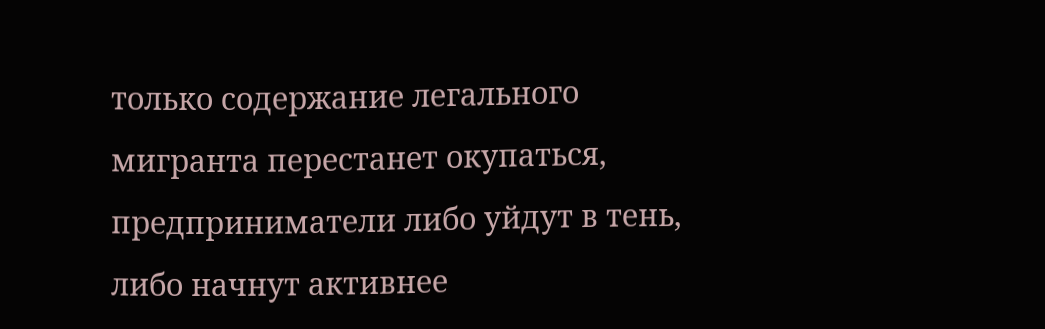только содержание легального мигранта перестанет окупаться, предприниматели либо уйдут в тень, либо начнут активнее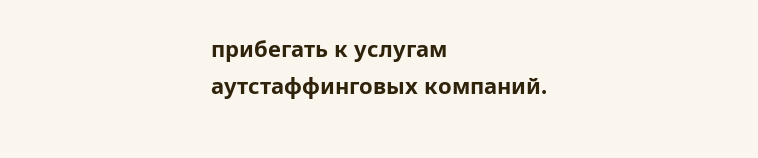прибегать к услугам аутстаффинговых компаний.